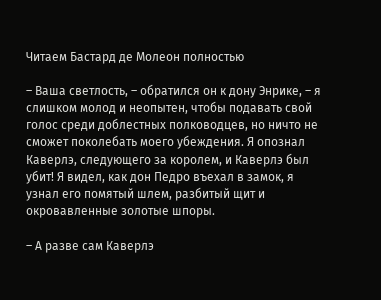Читаем Бастард де Молеон полностью

– Ваша светлость, – обратился он к дону Энрике, – я слишком молод и неопытен, чтобы подавать свой голос среди доблестных полководцев, но ничто не сможет поколебать моего убеждения. Я опознал Каверлэ, следующего за королем, и Каверлэ был убит! Я видел, как дон Педро въехал в замок, я узнал его помятый шлем, разбитый щит и окровавленные золотые шпоры.

– А разве сам Каверлэ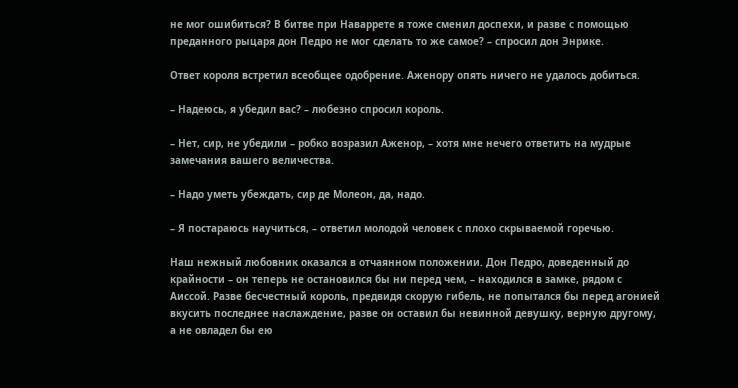не мог ошибиться? В битве при Наваррете я тоже сменил доспехи, и разве с помощью преданного рыцаря дон Педро не мог сделать то же самое? – спросил дон Энрике.

Ответ короля встретил всеобщее одобрение. Аженору опять ничего не удалось добиться.

– Надеюсь, я убедил вас? – любезно спросил король.

– Нет, сир, не убедили – робко возразил Аженор, – хотя мне нечего ответить на мудрые замечания вашего величества.

– Надо уметь убеждать, сир де Молеон, да, надо.

– Я постараюсь научиться, – ответил молодой человек с плохо скрываемой горечью.

Наш нежный любовник оказался в отчаянном положении. Дон Педро, доведенный до крайности – он теперь не остановился бы ни перед чем, – находился в замке, рядом с Аиссой. Разве бесчестный король, предвидя скорую гибель, не попытался бы перед агонией вкусить последнее наслаждение, разве он оставил бы невинной девушку, верную другому, а не овладел бы ею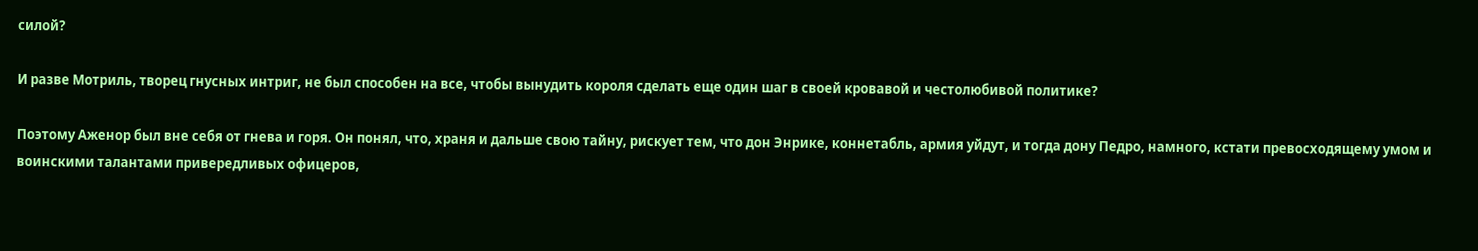силой?

И разве Мотриль, творец гнусных интриг, не был способен на все, чтобы вынудить короля сделать еще один шаг в своей кровавой и честолюбивой политике?

Поэтому Аженор был вне себя от гнева и горя. Он понял, что, храня и дальше свою тайну, рискует тем, что дон Энрике, коннетабль, армия уйдут, и тогда дону Педро, намного, кстати превосходящему умом и воинскими талантами привередливых офицеров,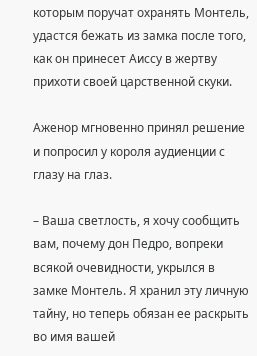которым поручат охранять Монтель, удастся бежать из замка после того, как он принесет Аиссу в жертву прихоти своей царственной скуки.

Аженор мгновенно принял решение и попросил у короля аудиенции с глазу на глаз.

– Ваша светлость, я хочу сообщить вам, почему дон Педро, вопреки всякой очевидности, укрылся в замке Монтель. Я хранил эту личную тайну, но теперь обязан ее раскрыть во имя вашей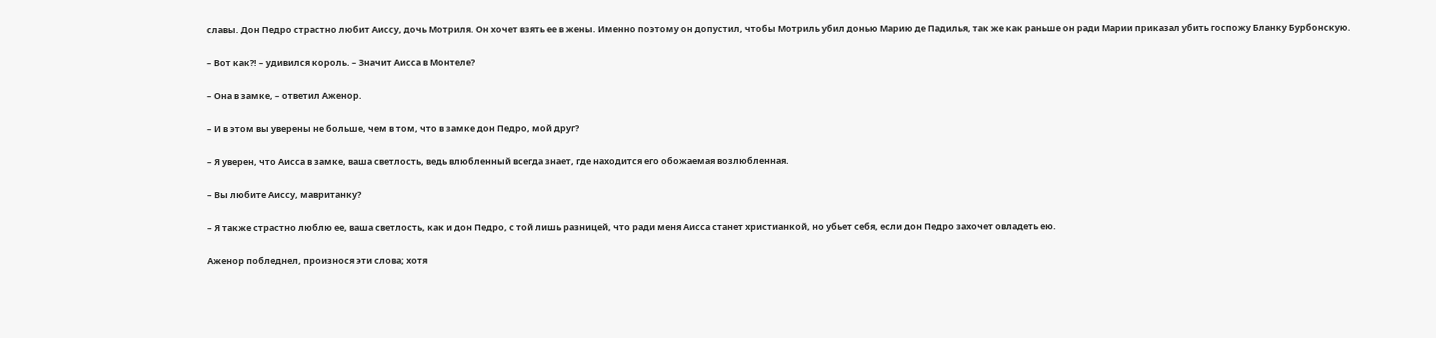славы. Дон Педро страстно любит Аиссу, дочь Мотриля. Он хочет взять ее в жены. Именно поэтому он допустил, чтобы Мотриль убил донью Марию де Падилья, так же как раньше он ради Марии приказал убить госпожу Бланку Бурбонскую.

– Вот как?! – удивился король. – Значит Аисса в Монтеле?

– Она в замке, – ответил Аженор.

– И в этом вы уверены не больше, чем в том, что в замке дон Педро, мой друг?

– Я уверен, что Аисса в замке, ваша светлость, ведь влюбленный всегда знает, где находится его обожаемая возлюбленная.

– Вы любите Аиссу, мавританку?

– Я также страстно люблю ее, ваша светлость, как и дон Педро, с той лишь разницей, что ради меня Аисса станет христианкой, но убьет себя, если дон Педро захочет овладеть ею.

Аженор побледнел, произнося эти слова; хотя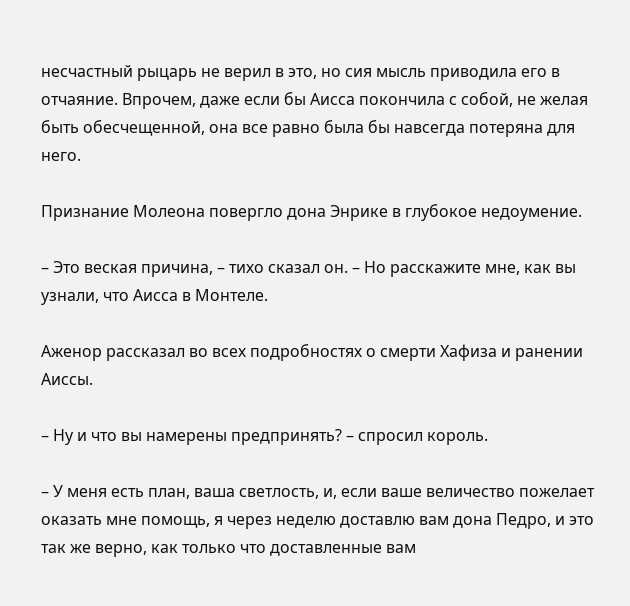несчастный рыцарь не верил в это, но сия мысль приводила его в отчаяние. Впрочем, даже если бы Аисса покончила с собой, не желая быть обесчещенной, она все равно была бы навсегда потеряна для него.

Признание Молеона повергло дона Энрике в глубокое недоумение.

– Это веская причина, – тихо сказал он. – Но расскажите мне, как вы узнали, что Аисса в Монтеле.

Аженор рассказал во всех подробностях о смерти Хафиза и ранении Аиссы.

– Ну и что вы намерены предпринять? – спросил король.

– У меня есть план, ваша светлость, и, если ваше величество пожелает оказать мне помощь, я через неделю доставлю вам дона Педро, и это так же верно, как только что доставленные вам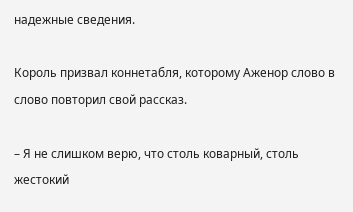надежные сведения.

Король призвал коннетабля, которому Аженор слово в слово повторил свой рассказ.

– Я не слишком верю, что столь коварный, столь жестокий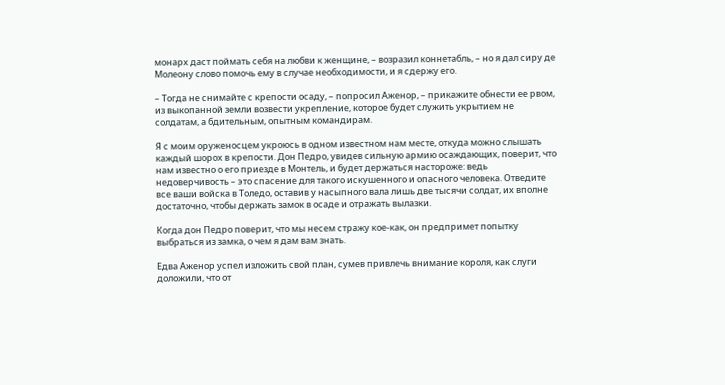монарх даст поймать себя на любви к женщине, – возразил коннетабль, – но я дал сиру де Молеону слово помочь ему в случае необходимости, и я сдержу его.

– Тогда не снимайте с крепости осаду, – попросил Аженор, – прикажите обнести ее рвом, из выкопанной земли возвести укрепление, которое будет служить укрытием не солдатам, а бдительным, опытным командирам.

Я с моим оруженосцем укроюсь в одном известном нам месте, откуда можно слышать каждый шорох в крепости. Дон Педро, увидев сильную армию осаждающих, поверит, что нам известно о его приезде в Монтель, и будет держаться настороже: ведь недоверчивость – это спасение для такого искушенного и опасного человека. Отведите все ваши войска в Толедо, оставив у насыпного вала лишь две тысячи солдат, их вполне достаточно, чтобы держать замок в осаде и отражать вылазки.

Когда дон Педро поверит, что мы несем стражу кое-как, он предпримет попытку выбраться из замка, о чем я дам вам знать.

Едва Аженор успел изложить свой план, сумев привлечь внимание короля, как слуги доложили, что от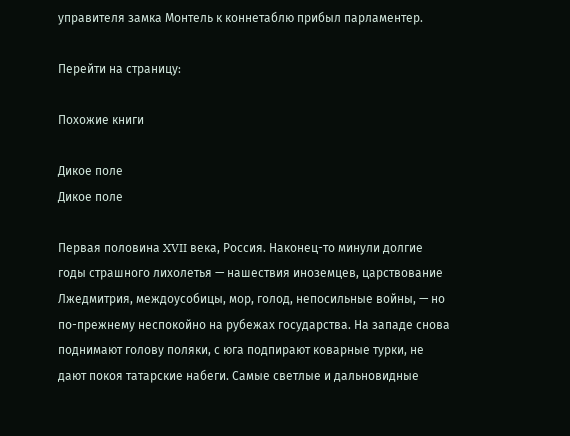управителя замка Монтель к коннетаблю прибыл парламентер.

Перейти на страницу:

Похожие книги

Дикое поле
Дикое поле

Первая половина XVII века, Россия. Наконец-то минули долгие годы страшного лихолетья — нашествия иноземцев, царствование Лжедмитрия, междоусобицы, мор, голод, непосильные войны, — но по-прежнему неспокойно на рубежах государства. На западе снова поднимают голову поляки, с юга подпирают коварные турки, не дают покоя татарские набеги. Самые светлые и дальновидные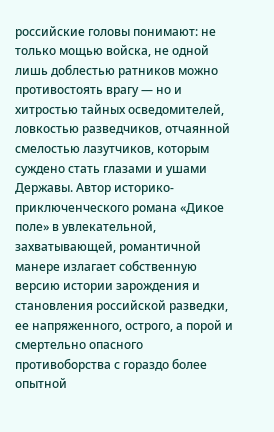российские головы понимают: не только мощью войска, не одной лишь доблестью ратников можно противостоять врагу — но и хитростью тайных осведомителей, ловкостью разведчиков, отчаянной смелостью лазутчиков, которым суждено стать глазами и ушами Державы. Автор историко-приключенческого романа «Дикое поле» в увлекательной, захватывающей, романтичной манере излагает собственную версию истории зарождения и становления российской разведки, ее напряженного, острого, а порой и смертельно опасного противоборства с гораздо более опытной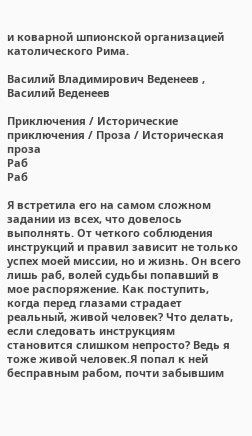и коварной шпионской организацией католического Рима.

Василий Владимирович Веденеев , Василий Веденеев

Приключения / Исторические приключения / Проза / Историческая проза
Раб
Раб

Я встретила его на самом сложном задании из всех, что довелось выполнять. От четкого соблюдения инструкций и правил зависит не только успех моей миссии, но и жизнь. Он всего лишь раб, волей судьбы попавший в мое распоряжение. Как поступить, когда перед глазами страдает реальный, живой человек? Что делать, если следовать инструкциям становится слишком непросто? Ведь я тоже живой человек.Я попал к ней бесправным рабом, почти забывшим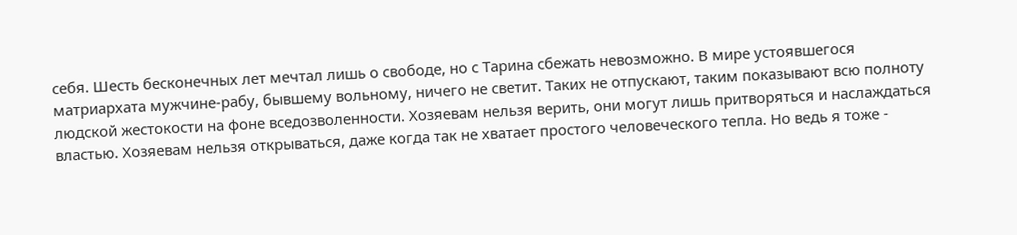себя. Шесть бесконечных лет мечтал лишь о свободе, но с Тарина сбежать невозможно. В мире устоявшегося матриархата мужчине-рабу, бывшему вольному, ничего не светит. Таких не отпускают, таким показывают всю полноту людской жестокости на фоне вседозволенности. Хозяевам нельзя верить, они могут лишь притворяться и наслаждаться властью. Хозяевам нельзя открываться, даже когда так не хватает простого человеческого тепла. Но ведь я тоже -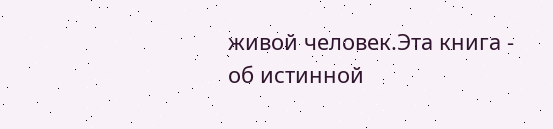живой человек.Эта книга - об истинной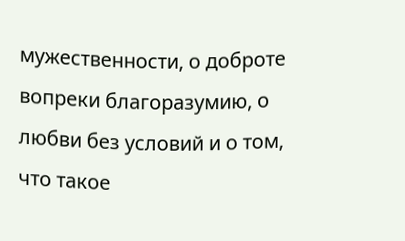мужественности, о доброте вопреки благоразумию, о любви без условий и о том, что такое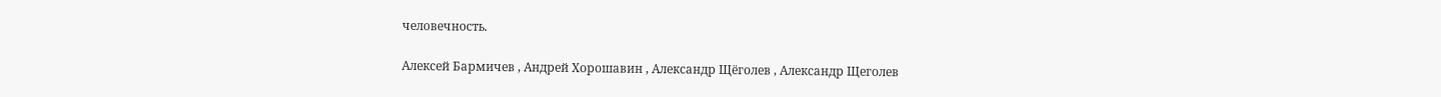человечность.

Алексей Бармичев , Андрей Хорошавин , Александр Щёголев , Александр Щеголев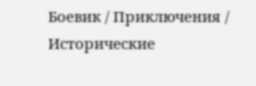Боевик / Приключения / Исторические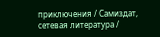приключения / Самиздат, сетевая литература /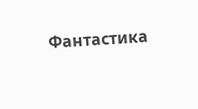Фантастика